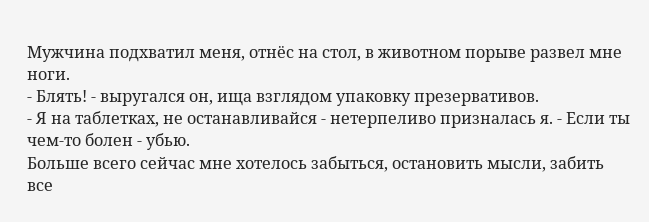Мужчина подхватил меня, отнёс на стол, в животном порыве развел мне ноги.
- Блять! - выругался он, ища взглядом упаковку презервативов.
- Я на таблетках, не останавливайся - нетерпеливо призналась я. - Если ты чем-то болен - убью.
Больше всего сейчас мне хотелось забыться, остановить мысли, забить все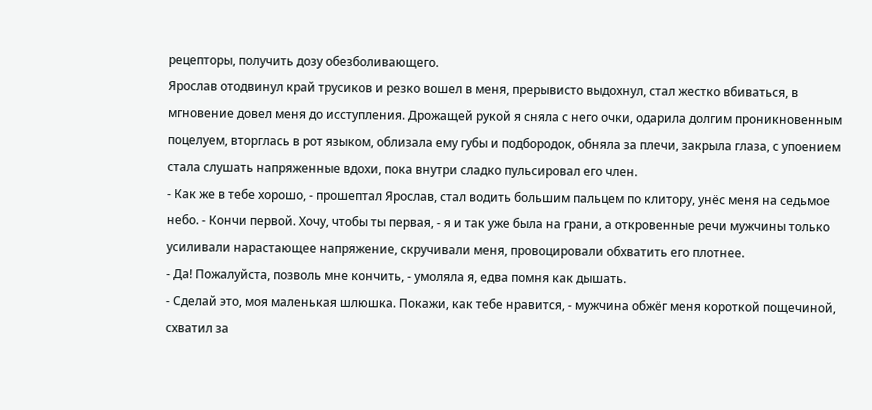рецепторы, получить дозу обезболивающего.
Ярослав отодвинул край трусиков и резко вошел в меня, прерывисто выдохнул, стал жестко вбиваться, в мгновение довел меня до исступления. Дрожащей рукой я сняла с него очки, одарила долгим проникновенным поцелуем, вторглась в рот языком, облизала ему губы и подбородок, обняла за плечи, закрыла глаза, с упоением стала слушать напряженные вдохи, пока внутри сладко пульсировал его член.
- Как же в тебе хорошо, - прошептал Ярослав, стал водить большим пальцем по клитору, унёс меня на седьмое небо. - Кончи первой. Хочу, чтобы ты первая, - я и так уже была на грани, а откровенные речи мужчины только усиливали нарастающее напряжение, скручивали меня, провоцировали обхватить его плотнее.
- Да! Пожалуйста, позволь мне кончить, - умоляла я, едва помня как дышать.
- Сделай это, моя маленькая шлюшка. Покажи, как тебе нравится, - мужчина обжёг меня короткой пощечиной, схватил за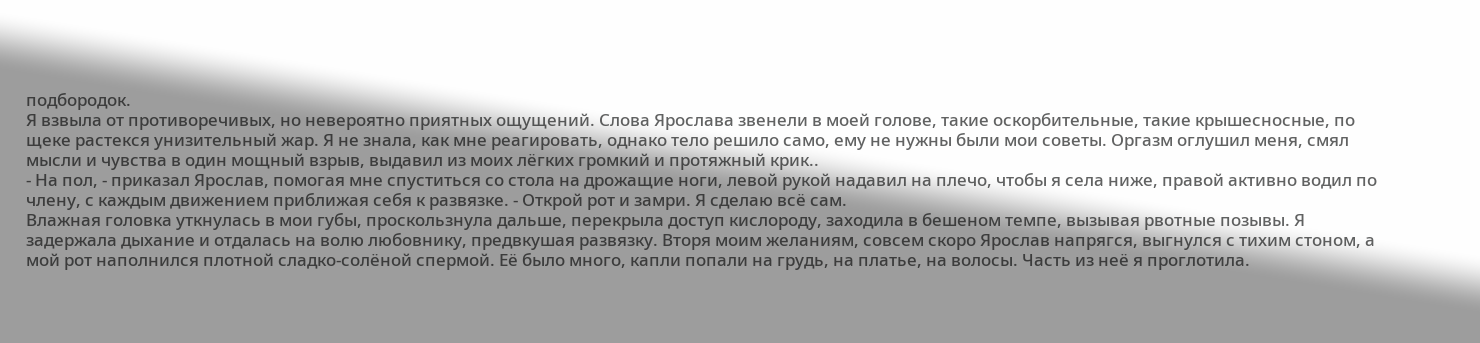подбородок.
Я взвыла от противоречивых, но невероятно приятных ощущений. Слова Ярослава звенели в моей голове, такие оскорбительные, такие крышесносные, по щеке растекся унизительный жар. Я не знала, как мне реагировать, однако тело решило само, ему не нужны были мои советы. Оргазм оглушил меня, смял мысли и чувства в один мощный взрыв, выдавил из моих лёгких громкий и протяжный крик..
- На пол, - приказал Ярослав, помогая мне спуститься со стола на дрожащие ноги, левой рукой надавил на плечо, чтобы я села ниже, правой активно водил по члену, с каждым движением приближая себя к развязке. - Открой рот и замри. Я сделаю всё сам.
Влажная головка уткнулась в мои губы, проскользнула дальше, перекрыла доступ кислороду, заходила в бешеном темпе, вызывая рвотные позывы. Я задержала дыхание и отдалась на волю любовнику, предвкушая развязку. Вторя моим желаниям, совсем скоро Ярослав напрягся, выгнулся с тихим стоном, а мой рот наполнился плотной сладко-солёной спермой. Её было много, капли попали на грудь, на платье, на волосы. Часть из неё я проглотила.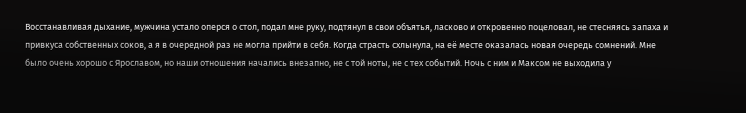Восстанавливая дыхание, мужчина устало оперся о стол, подал мне руку, подтянул в свои объятья, ласково и откровенно поцеловал, не стесняясь запаха и привкуса собственных соков, а я в очередной раз не могла прийти в себя. Когда страсть схлынула, на её месте оказалась новая очередь сомнений. Мне было очень хорошо с Ярославом, но наши отношения начались внезапно, не с той ноты, не с тех событий. Ночь с ним и Максом не выходила у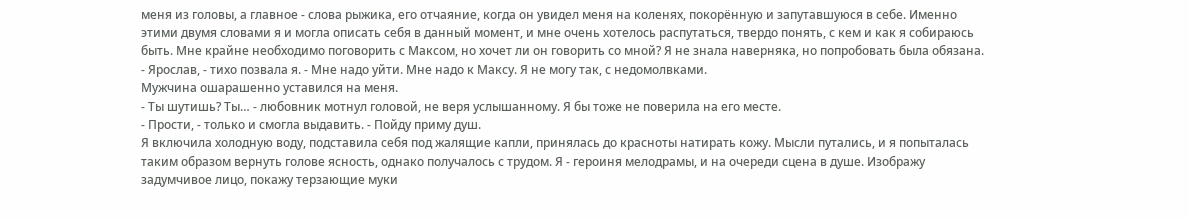меня из головы, а главное - слова рыжика, его отчаяние, когда он увидел меня на коленях, покорённую и запутавшуюся в себе. Именно этими двумя словами я и могла описать себя в данный момент, и мне очень хотелось распутаться, твердо понять, с кем и как я собираюсь быть. Мне крайне необходимо поговорить с Максом, но хочет ли он говорить со мной? Я не знала наверняка, но попробовать была обязана.
- Ярослав, - тихо позвала я. - Мне надо уйти. Мне надо к Максу. Я не могу так, с недомолвками.
Мужчина ошарашенно уставился на меня.
- Ты шутишь? Ты… - любовник мотнул головой, не веря услышанному. Я бы тоже не поверила на его месте.
- Прости, - только и смогла выдавить. - Пойду приму душ.
Я включила холодную воду, подставила себя под жалящие капли, принялась до красноты натирать кожу. Мысли путались, и я попыталась таким образом вернуть голове ясность, однако получалось с трудом. Я - героиня мелодрамы, и на очереди сцена в душе. Изображу задумчивое лицо, покажу терзающие муки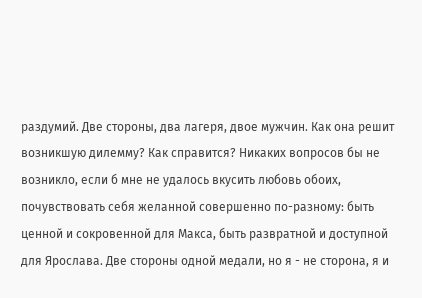раздумий. Две стороны, два лагеря, двое мужчин. Как она решит возникшую дилемму? Как справится? Никаких вопросов бы не возникло, если б мне не удалось вкусить любовь обоих, почувствовать себя желанной совершенно по-разному: быть ценной и сокровенной для Макса, быть развратной и доступной для Ярослава. Две стороны одной медали, но я - не сторона, я и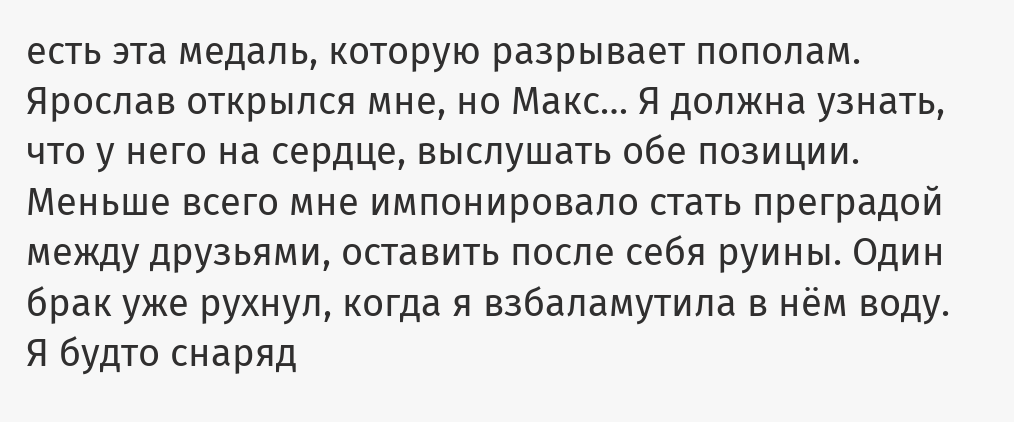есть эта медаль, которую разрывает пополам. Ярослав открылся мне, но Макс… Я должна узнать, что у него на сердце, выслушать обе позиции. Меньше всего мне импонировало стать преградой между друзьями, оставить после себя руины. Один брак уже рухнул, когда я взбаламутила в нём воду. Я будто снаряд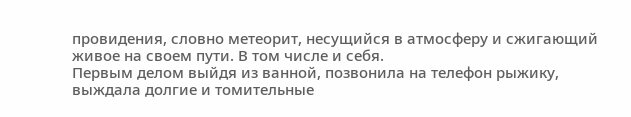провидения, словно метеорит, несущийся в атмосферу и сжигающий живое на своем пути. В том числе и себя.
Первым делом выйдя из ванной, позвонила на телефон рыжику, выждала долгие и томительные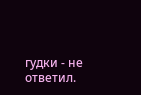гудки - не ответил.